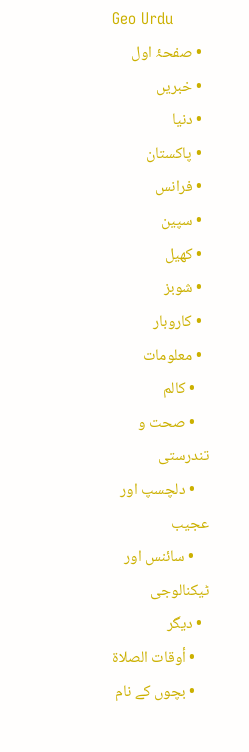Geo Urdu
  • صفحۂ اول
  • خبریں
  • دنیا
  • پاکستان
  • فرانس
  • سپین
  • کھیل
  • شوبز
  • کاروبار
  • معلومات
    • کالم
    • صحت و تندرستی
    • دلچسپ اور عجیب
    • سائنس اور ٹیکنالوجی
  • دیگر
    • أوقات الصلاة
    • بچوں کے نام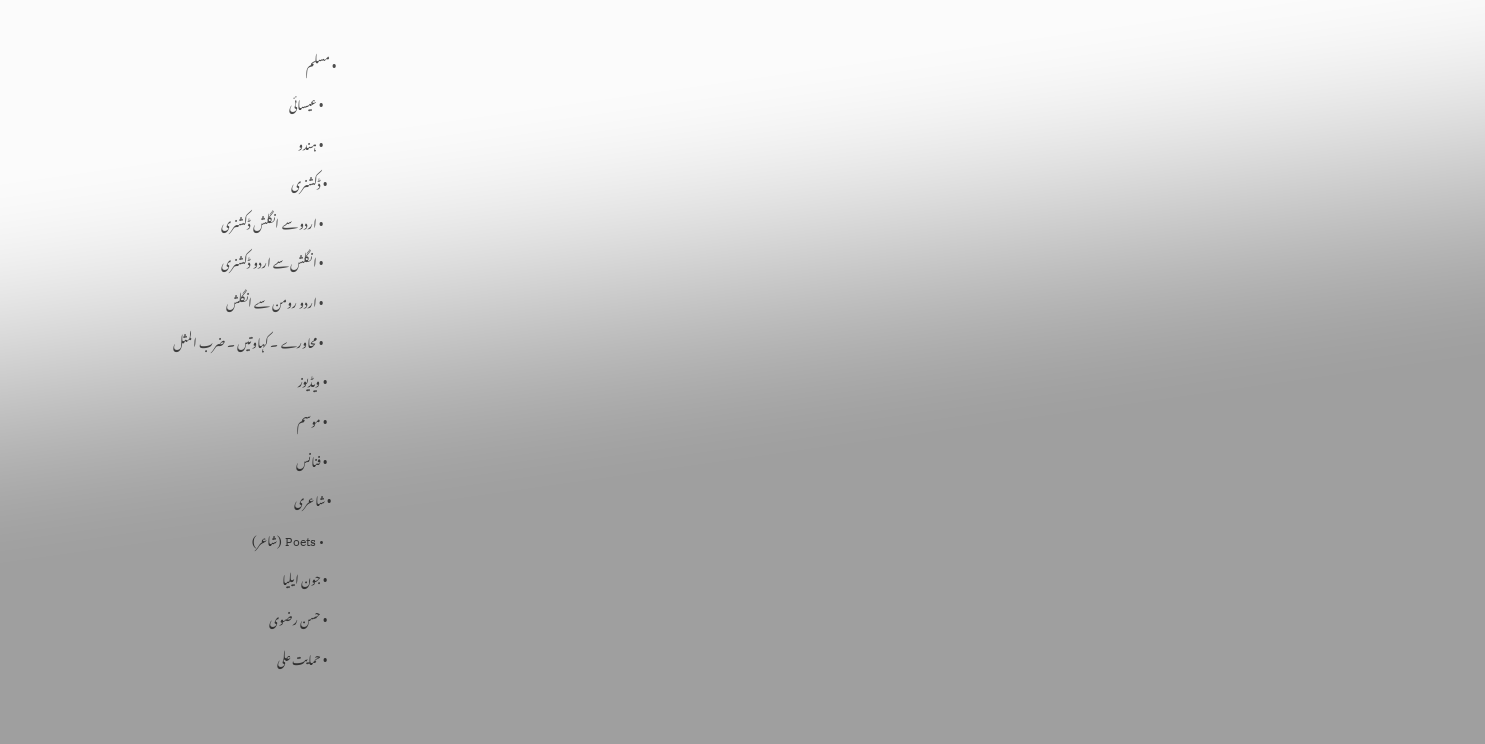• مسلم
      • عیسائی
      • ہندو
    • ڈکشنری
      • اردو سے انگلش ڈکشنری
      • انگلش سے اردو ڈکشنری
      • اردو رومن سے انگلش
      • محاورے ۔ کہاوتیں ۔ ضرب المثل
    • ویڈیوز
    • موسم
    • فنانس
  • شاعری
    • Poets (شاعر)
    • جون ایلیا
    • حسن رضوی
    • حمایت علی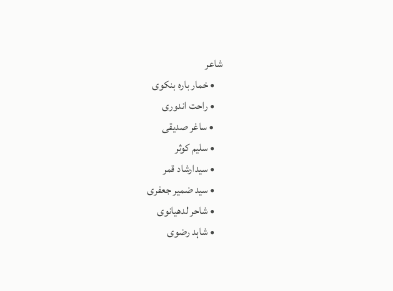شاعر
    • خمار بارہ بنکوی
    • راحت اندوری
    • ساغر صدیقی
    • سلیم کوثر
    • سیدارشاد قمر
    • سید ضمیر جعفری
    • شاحر لدھیانوی
    • شاہد رضوی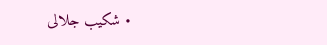• شکیب جلالی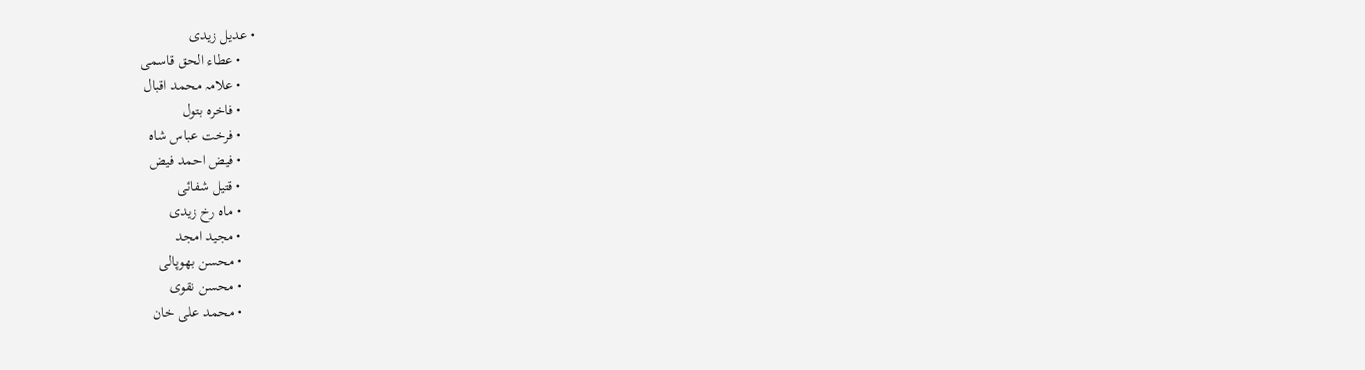• عدیل زیدی
    • عطاء الحق قاسمی
    • علامہ محمد اقبال
    • فاخرہ بتول
    • فرخت عباس شاہ
    • فیض احمد فیض
    • قتیل شفائی
    • ماہ رخ زیدی
    • مجید امجد
    • محسن بھوپالی
    • محسن نقوی
    • محمد علی خان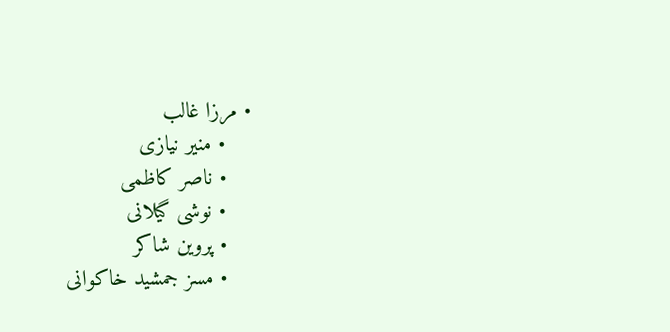• مرزا غالب
    • منیر نیازی
    • ناصر کاظمی
    • نوشی گیلانی
    • پروین شاکر
    • مسز جمشید خاکوانی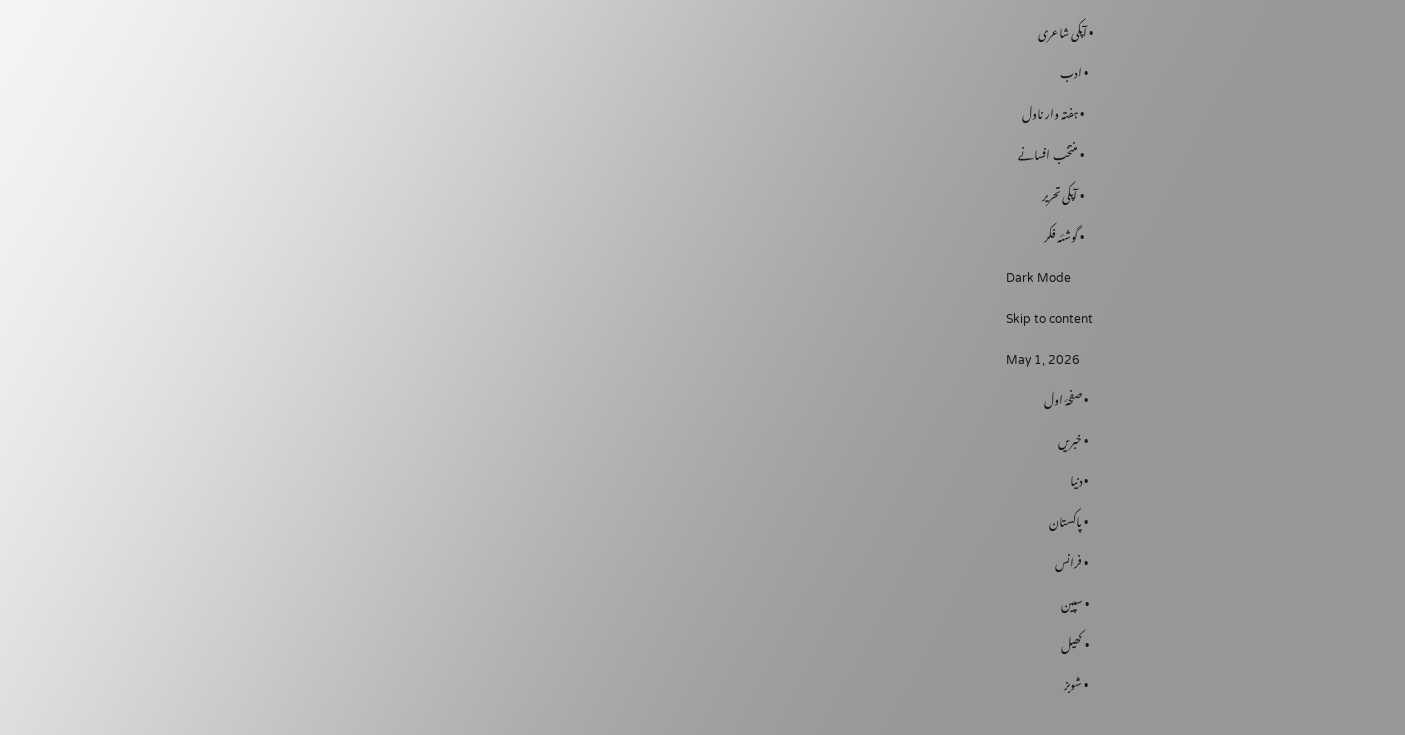• آپکی شاعری
  • ادب
    • ہفتہ وار ناول
    • منتخب افسانے
    • آپکی تحریر
    • گوشئہ فکر
Dark Mode
Skip to content
May 1, 2026
  • صفحۂ اول
  • خبریں
  • دنیا
  • پاکستان
  • فرانس
  • سپین
  • کھیل
  • شوبز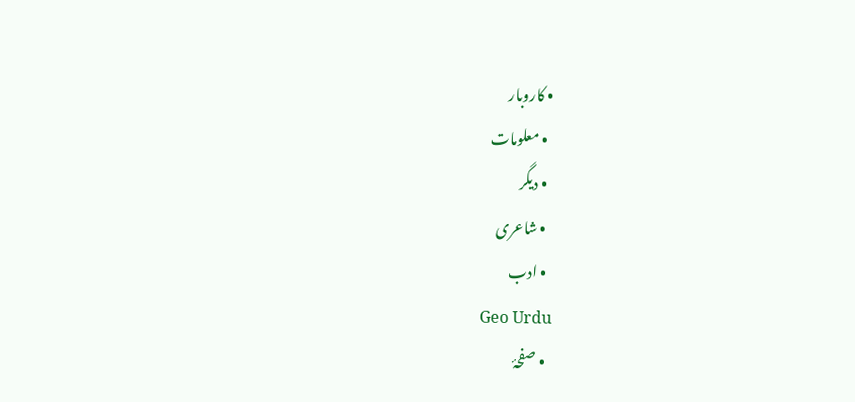• کاروبار
  • معلومات
  • دیگر
  • شاعری
  • ادب
Geo Urdu
  • صفحۂ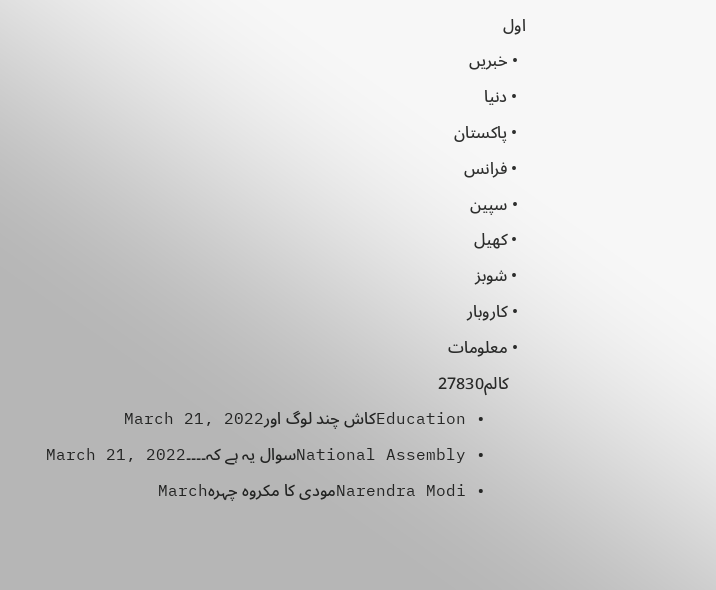اول
  • خبریں
  • دنیا
  • پاکستان
  • فرانس
  • سپین
  • کھیل
  • شوبز
  • کاروبار
  • معلومات
    کالم27830
    • Educationکاش چند لوگ اورMarch 21, 2022
    • National Assemblyسوال یہ ہے کہ۔۔۔۔March 21, 2022
    • Narendra Modiمودی کا مکروہ چہرہMarch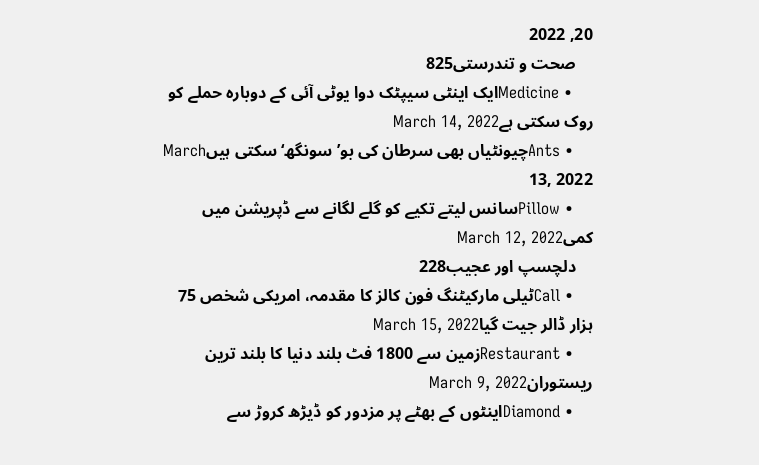20, 2022
    صحت و تندرستی825
    • Medicineایک اینٹی سیپٹک دوا یوٹی آئی کے دوبارہ حملے کو روک سکتی ہےMarch 14, 2022
    • Antsچیونٹیاں بھی سرطان کی بو’سونگھ‘ سکتی ہیںMarch 13, 2022
    • Pillowسانس لیتے تکیے کو گلے لگانے سے ڈپریشن میں کمیMarch 12, 2022
    دلچسپ اور عجیب228
    • Callٹیلی مارکیٹنگ فون کالز کا مقدمہ، امریکی شخص 75 ہزار ڈالر جیت گیاMarch 15, 2022
    • Restaurantزمین سے 1800 فٹ بلند دنیا کا بلند ترین ریستورانMarch 9, 2022
    • Diamondاینٹوں کے بھٹے پر مزدور کو ڈیڑھ کروڑ سے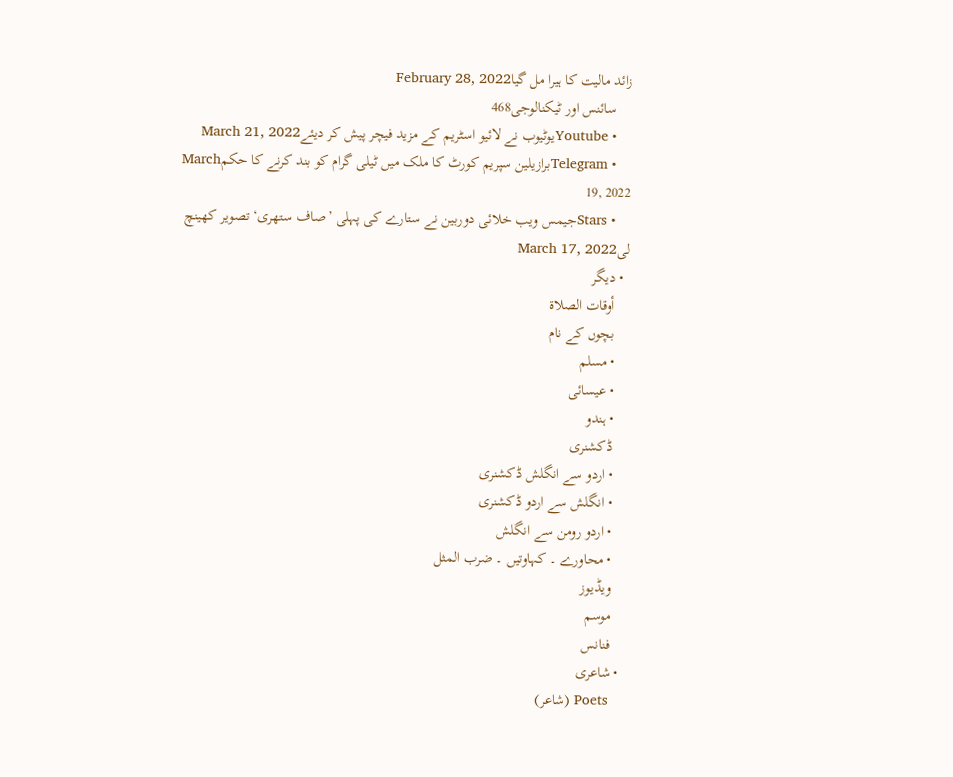زائد مالیت کا ہیرا مل گیاFebruary 28, 2022
    سائنس اور ٹیکنالوجی468
    • Youtubeیوٹیوب نے لائیو اسٹریم کے مزید فیچر پیش کر دیئےMarch 21, 2022
    • Telegramبرازیلین سپریم کورٹ کا ملک میں ٹیلی گرام کو بند کرنے کا حکمMarch 19, 2022
    • Starsجیمس ویب خلائی دوربین نے ستارے کی پہلی ’صاف ستھری‘ تصویر کھینچ لیMarch 17, 2022
  • دیگر
    أوقات الصلاة
    بچوں کے نام
    • مسلم
    • عیسائی
    • ہندو
    ڈکشنری
    • اردو سے انگلش ڈکشنری
    • انگلش سے اردو ڈکشنری
    • اردو رومن سے انگلش
    • محاورے ۔ کہاوتیں ۔ ضرب المثل
    ویڈیوز
    موسم
    فنانس
  • شاعری
    Poets (شاعر)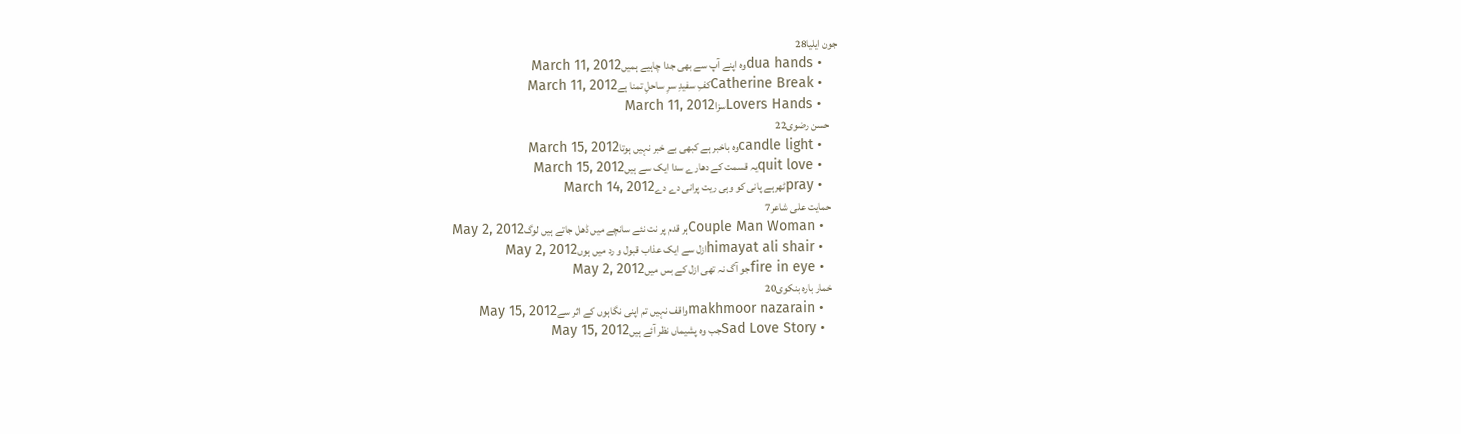جون ایلیا28
    • dua handsوہ اپنے آپ سے بھی جدا چاہیے ہمیںMarch 11, 2012
    • Catherine Breakکفِ سفیدِ سرِ ساحلِ تمنا ہےMarch 11, 2012
    • Lovers HandsسزاMarch 11, 2012
    حسن رضوی22
    • candle lightوہ باخبر ہے کبھی بے خبر نہیں ہوتاMarch 15, 2012
    • quit loveیہ قسمت کے دھارے سدا ایک سے ہیںMarch 15, 2012
    • prayٹھرہے پانی کو وہی ریت پرانی دے دےMarch 14, 2012
    حمایت علی شاعر7
    • Couple Man Womanہر قدم پر نت نئے سانچے میں ڈھل جاتے ہیں لوگMay 2, 2012
    • himayat ali shairازل سے ایک عذاب قبول و رد میں ہوںMay 2, 2012
    • fire in eyeجو آگ نہ تھی ازل کے بس میںMay 2, 2012
    خمار بارہ بنکوی20
    • makhmoor nazarainواقف نہیں تم اپنی نگاہوں کے اثر سےMay 15, 2012
    • Sad Love Storyجب وہ پشیماں نظر آئے ہیںMay 15, 2012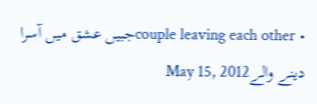• couple leaving each otherجبیں عشق میں آسرا دینے والےMay 15, 2012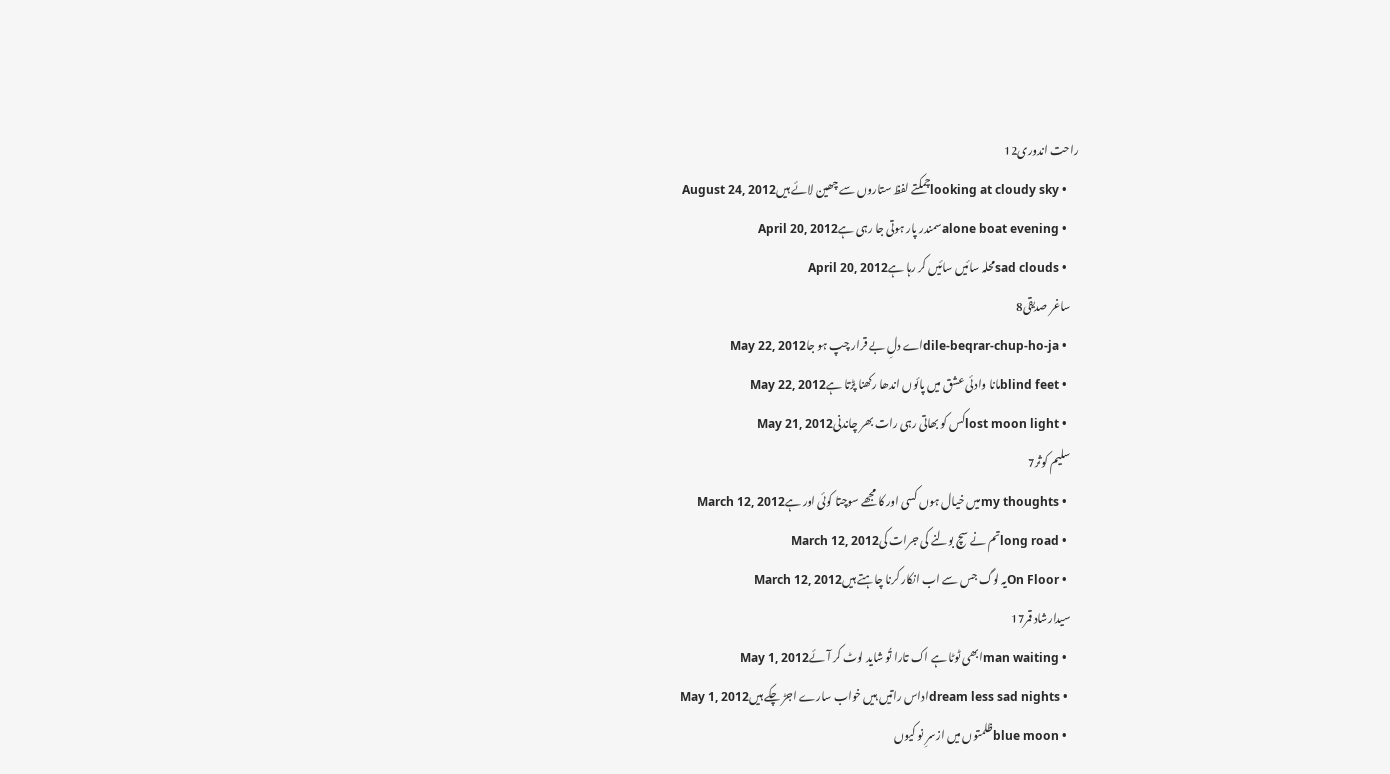راحت اندوری12
    • looking at cloudy skyچمکتے لفظ ستاروں سے چھین لائے ہیںAugust 24, 2012
    • alone boat eveningسمندر پار ہوتی جا رہی ہےApril 20, 2012
    • sad cloudsمحلہ سائیں سائیں کر رہا ہےApril 20, 2012
    ساغر صدیقی8
    • dile-beqrar-chup-ho-jaاے دلِ بے قرار چپ ہو جاMay 22, 2012
    • blind feetمانا وادئی عشق میں پائوں اندھا رکھنا پڑتا ہےMay 22, 2012
    • lost moon lightکس کو بھاتی رہی رات بھر چاندنیMay 21, 2012
    سلیم کوثر7
    • my thoughtsمیں خیال ہوں کسی اور کا مجھے سوچتا کوئی اور ہےMarch 12, 2012
    • long roadتم نے سچ بولنے کی جرات کیMarch 12, 2012
    • On Floorیہ لوگ جس سے اب انکار کرنا چاہتے ہیںMarch 12, 2012
    سیدارشاد قمر17
    • man waitingابھی ٹوٹا ہے اک تارا تُو شاید لوٹ کر آئےMay 1, 2012
    • dream less sad nightsاداس راتیں ہیں خواب سارے اجڑ چکے ہیںMay 1, 2012
    • blue moonظلمتوں میں ازسرِ نو کیوں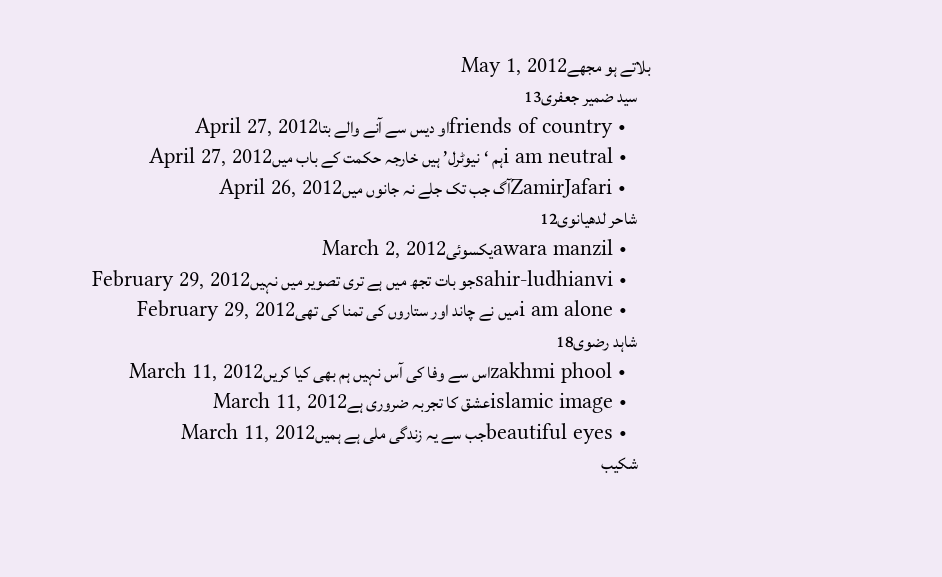بلاتے ہو مجھےMay 1, 2012
    سید ضمیر جعفری13
    • friends of countryاو دیس سے آنے والے بتاApril 27, 2012
    • i am neutralہم ‘نیوٹرل’ ہیں خارجہ حکمت کے باب میںApril 27, 2012
    • ZamirJafariآگ جب تک جلے نہ جانوں میںApril 26, 2012
    شاحر لدھیانوی12
    • awara manzilیکسوئیMarch 2, 2012
    • sahir-ludhianviجو بات تجھ میں ہے تری تصویر میں نہیںFebruary 29, 2012
    • i am aloneمیں نے چاند اور ستاروں کی تمنا کی تھیFebruary 29, 2012
    شاہد رضوی18
    • zakhmi phoolاس سے وفا کی آس نہیں ہم بھی کیا کریںMarch 11, 2012
    • islamic imageعشق کا تجربہ ضروری ہےMarch 11, 2012
    • beautiful eyesجب سے یہ زندگی ملی ہے ہمیںMarch 11, 2012
    شکیب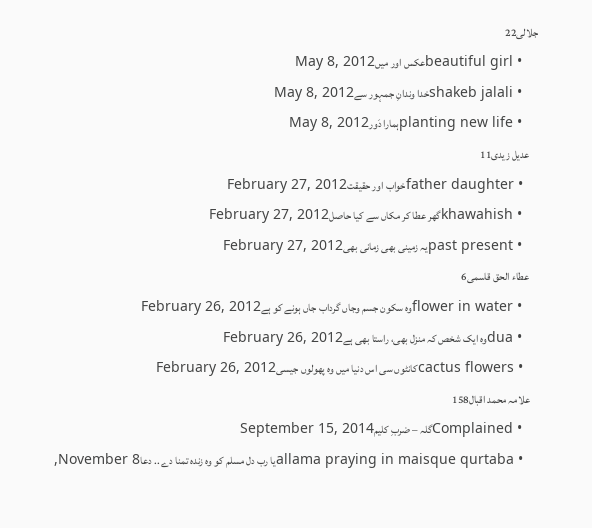جلالی22
    • beautiful girlعکس اور میںMay 8, 2012
    • shakeb jalaliخدا وندانِ جمہور سےMay 8, 2012
    • planting new lifeہمارا دَورMay 8, 2012
    عدیل زیدی11
    • father daughterخواب اور حقیقتFebruary 27, 2012
    • khawahishگھر عطا کر مکاں سے کیا حاصلFebruary 27, 2012
    • past presentیہ زمینی بھی زمانی بھیFebruary 27, 2012
    عطاء الحق قاسمی6
    • flower in waterوہ سکون جسم وجاں گرداب جاں ہونے کو ہےFebruary 26, 2012
    • duaوہ ایک شخص کہ منزل بھی، راستا بھی ہےFebruary 26, 2012
    • cactus flowersکانٹوں سی اس دنیا میں وہ پھولوں جیسیFebruary 26, 2012
    علامہ محمد اقبال158
    • Complainedگلہ – ضربِ کلیمSeptember 15, 2014
    • allama praying in maisque qurtabaیا رب دل مسلم کو وہ زندہ تمنا دے .. دعاNovember 8,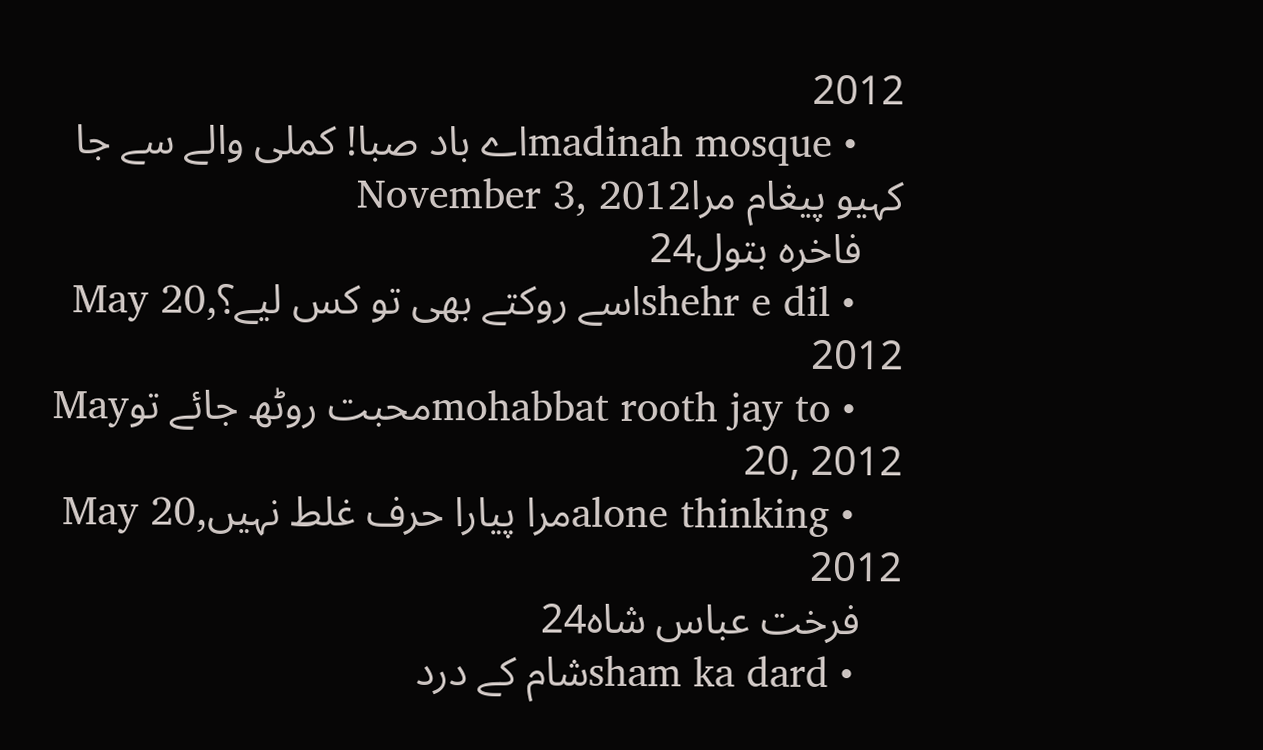2012
    • madinah mosqueاے باد صبا! کملی والے سے جا کہیو پیغام مراNovember 3, 2012
    فاخرہ بتول24
    • shehr e dilاسے روکتے بھی تو کس لیے؟May 20, 2012
    • mohabbat rooth jay toمحبت روٹھ جائے توMay 20, 2012
    • alone thinkingمرا پیارا حرف غلط نہیںMay 20, 2012
    فرخت عباس شاہ24
    • sham ka dardشام کے درد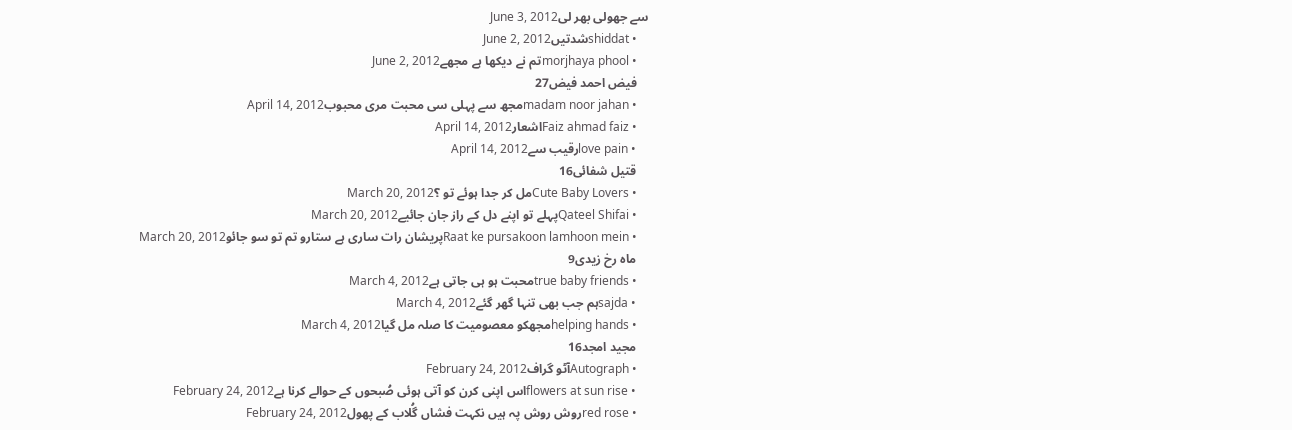سے جھولی بھر لیJune 3, 2012
    • shiddatشدتیںJune 2, 2012
    • morjhaya phoolتم نے دیکھا ہے مجھےJune 2, 2012
    فیض احمد فیض27
    • madam noor jahanمجھ سے پہلی سی محبت مری محبوبApril 14, 2012
    • Faiz ahmad faizاشعارApril 14, 2012
    • love painرقیب سےApril 14, 2012
    قتیل شفائی16
    • Cute Baby Loversمل کر جدا ہوئے تو ؟March 20, 2012
    • Qateel Shifaiپہلے تو اپنے دل کے راز جان جائیےMarch 20, 2012
    • Raat ke pursakoon lamhoon meinپریشان رات ساری ہے ستارو تم تو سو جائوMarch 20, 2012
    ماہ رخ زیدی9
    • true baby friendsمحبت ہو ہی جاتی ہےMarch 4, 2012
    • sajdaہم جب بھی تنہا گھر گئےMarch 4, 2012
    • helping handsمجھکو معصومیت کا صلہ مل گیاMarch 4, 2012
    مجید امجد16
    • Autographآٹو گرافFebruary 24, 2012
    • flowers at sun riseاس اپنی کرن کو آتی ہوئی صُبحوں کے حوالے کرنا ہےFebruary 24, 2012
    • red roseروش روش پہ ہیں نکہت فشاں گُلاب کے پھولFebruary 24, 2012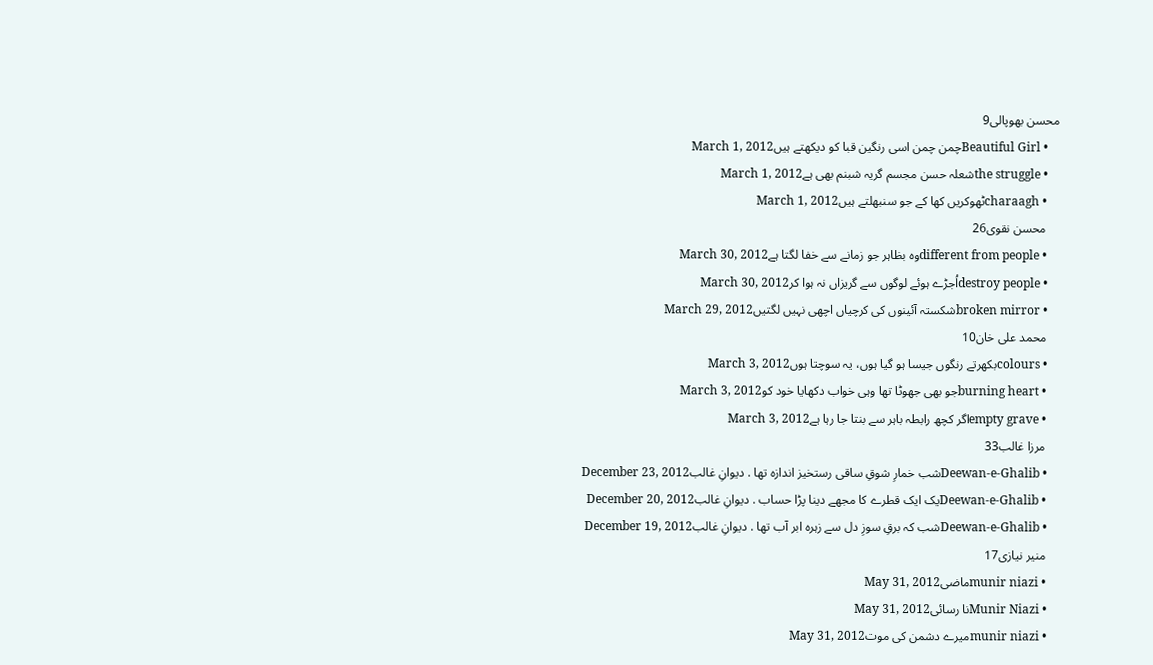محسن بھوپالی9
    • Beautiful Girlچمن چمن اسی رنگین قبا کو دیکھتے ہیںMarch 1, 2012
    • the struggleشعلہ حسن مجسم گریہ شبنم بھی ہےMarch 1, 2012
    • charaaghٹھوکریں کھا کے جو سنبھلتے ہیںMarch 1, 2012
    محسن نقوی26
    • different from peopleوہ بظاہر جو زمانے سے خفا لگتا ہےMarch 30, 2012
    • destroy peopleاُجڑے ہوئے لوگوں سے گریزاں نہ ہوا کرMarch 30, 2012
    • broken mirrorشکستہ آئینوں کی کرچیاں اچھی نہیں لگتیںMarch 29, 2012
    محمد علی خان10
    • coloursبکھرتے رنگوں جیسا ہو گیا ہوں، یہ سوچتا ہوںMarch 3, 2012
    • burning heartجو بھی جھوٹا تھا وہی خواب دکھایا خود کوMarch 3, 2012
    • empty graveاگر کچھ رابطہ باہر سے بنتا جا رہا ہےMarch 3, 2012
    مرزا غالب33
    • Deewan-e-Ghalibشب خمارِ شوقِ ساقی رستخیز اندازہ تھا . دیوانِ غالبDecember 23, 2012
    • Deewan-e-Ghalibیک ایک قطرے کا مجھے دینا پڑا حساب . دیوانِ غالبDecember 20, 2012
    • Deewan-e-Ghalibشب کہ برقِ سوزِ دل سے زہرہ ابر آب تھا . دیوانِ غالبDecember 19, 2012
    منیر نیازی17
    • munir niaziماضیMay 31, 2012
    • Munir Niaziنا رسائیMay 31, 2012
    • munir niaziمیرے دشمن کی موتMay 31, 2012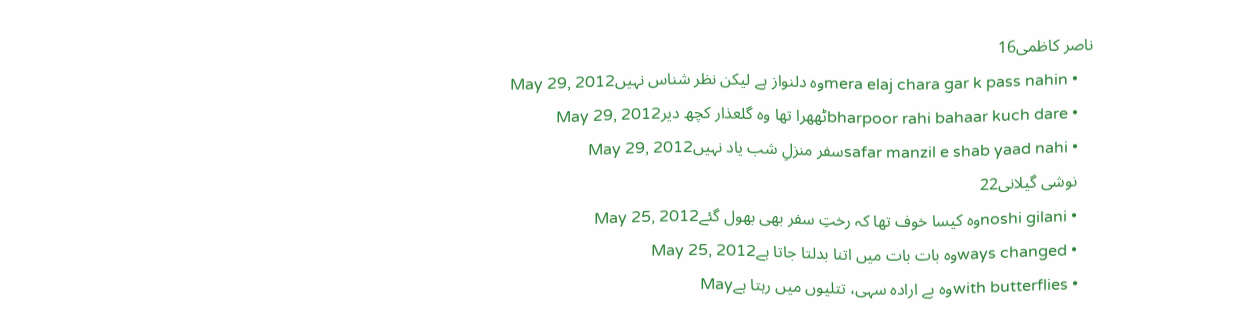ناصر کاظمی16
    • mera elaj chara gar k pass nahinوہ دلنواز ہے لیکن نظر شناس نہیںMay 29, 2012
    • bharpoor rahi bahaar kuch dareٹھھرا تھا وہ گلعذار کچھ دیرMay 29, 2012
    • safar manzil e shab yaad nahiسفر منزلِ شب یاد نہیںMay 29, 2012
    نوشی گیلانی22
    • noshi gilaniوہ کیسا خوف تھا کہ رختِ سفر بھی بھول گئےMay 25, 2012
    • ways changedوہ بات بات میں اتنا بدلتا جاتا ہےMay 25, 2012
    • with butterfliesوہ بے ارادہ سہی، تتلیوں میں رہتا ہےMay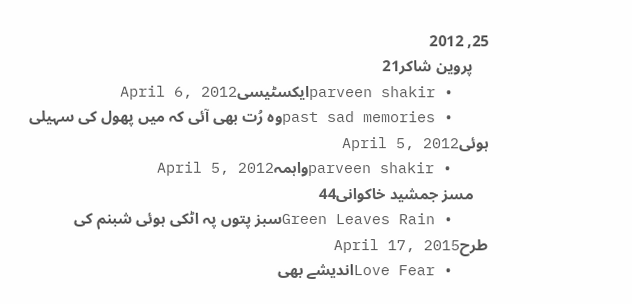25, 2012
    پروین شاکر21
    • parveen shakirایکسٹیسیApril 6, 2012
    • past sad memoriesوہ رُت بھی آئی کہ میں پھول کی سہیلی ہوئیApril 5, 2012
    • parveen shakirواہمہApril 5, 2012
    مسز جمشید خاکوانی44
    • Green Leaves Rainسبز پتوں پہ اٹکی ہوئی شبنم کی طرحApril 17, 2015
    • Love Fearاندیشے بھی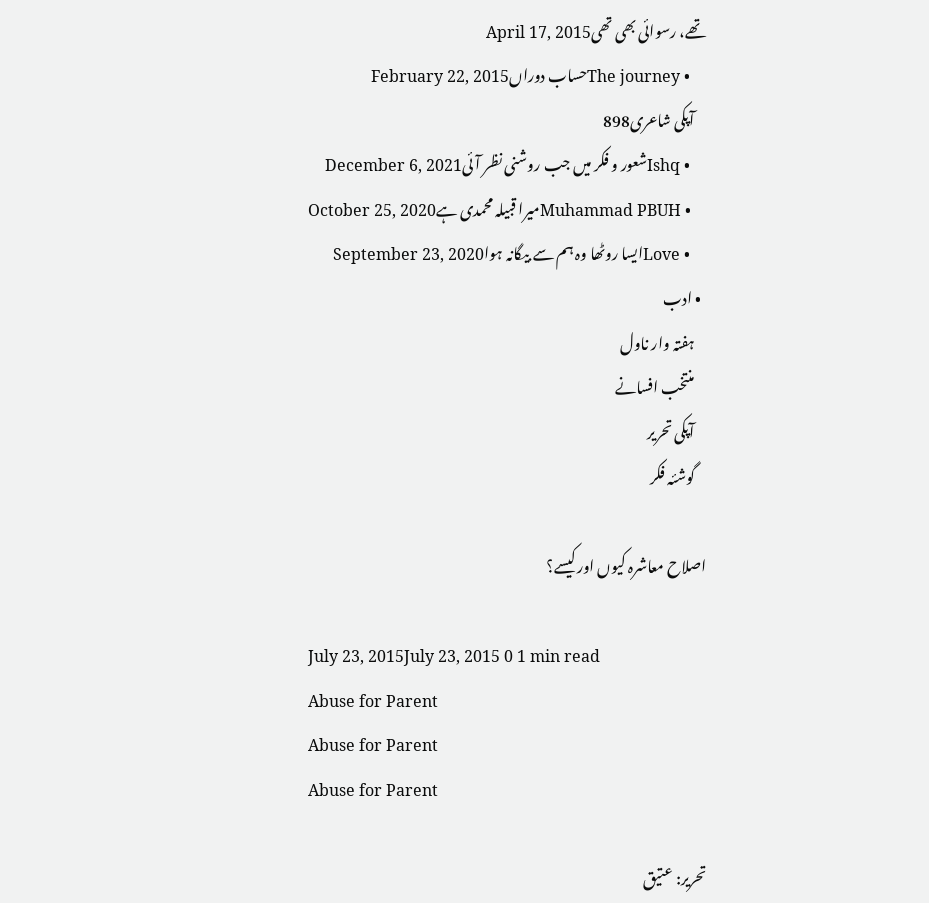تھے، رسوائی بھی تھیApril 17, 2015
    • The journeyحساب دوراںFebruary 22, 2015
    آپکی شاعری898
    • Ishqشعور و فکر میں جب روشنی نظر آئیDecember 6, 2021
    • Muhammad PBUHمیرا قبیلہ محمدی ہےOctober 25, 2020
    • Loveایسا روٹھا وہ ہم سے بیگانہ ہواSeptember 23, 2020
  • ادب
    ہفتہ وار ناول
    منتخب افسانے
    آپکی تحریر
    گوشئہ فکر

اصلاح معاشرہ کیوں اور کیسے؟

July 23, 2015July 23, 2015 0 1 min read
Abuse for Parent
Abuse for Parent
Abuse for Parent

تحریر: عتیق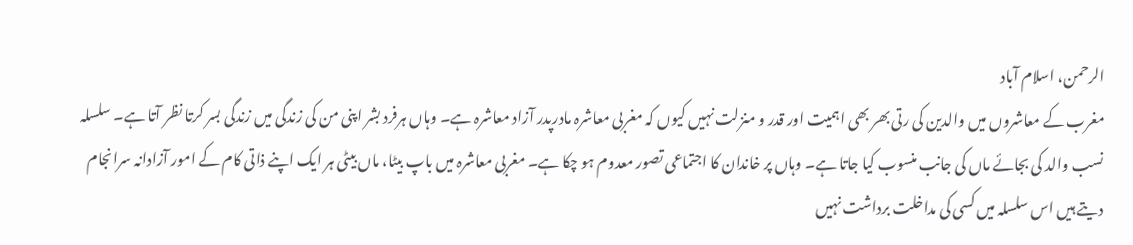الرحمن، اسلام آباد
مغرب کے معاشروں میں والدین کی رتی بھر بھی اہمیت اور قدر و منزلت نہیں کیوں کہ مغربی معاشرہ مادرپدر آزاد معاشرہ ہے۔ وہاں ہرفرد بشر اپنی من کی زندگی میں زندگی بسر کرتا نظر آتا ہے۔ سلسلہ نسب والد کی بجائے ماں کی جانب منسوب کیا جاتا ہے۔ وہاں پر خاندان کا اجتماعی تصور معدوم ہو چکا ہے۔ مغربی معاشرہ میں باپ بیٹا، ماں بیٹی ہر ایک اپنے ذاتی کام کے امور آزادانہ سرانجام دیتے ہیں اس سلسلہ میں کسی کی مداخلت برداشت نہیں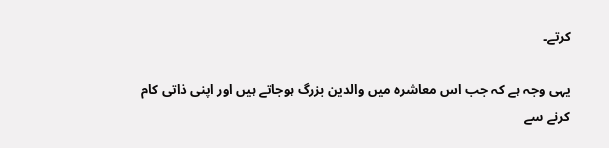کرتے۔

یہی وجہ ہے کہ جب اس معاشرہ میں والدین بزرگ ہوجاتے ہیں اور اپنی ذاتی کام کرنے سے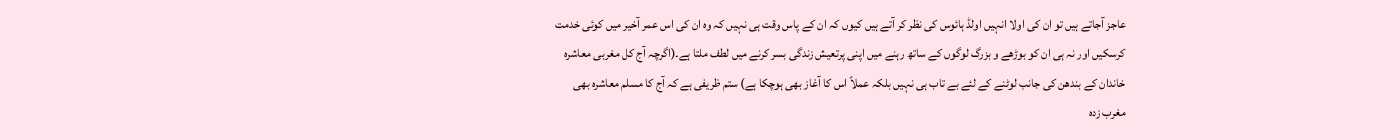عاجز آجاتے ہیں تو ان کی اولا انہیں اولڈ ہائوس کی نظر کر آتے ہیں کیوں کہ ان کے پاس وقت ہی نہیں کہ وہ ان کی اس عمر آخیر میں کوئی خدمت کرسکیں اور نہ ہی ان کو بوڑھے و بزرگ لوگوں کے ساتھ رہنے میں اپنی پرتعیش زندگی بسر کرنے میں لطف ملتا ہے۔(اگرچہ آج کل مغربی معاشرہ خاندان کے بندھن کی جانب لوٹنے کے لئے بے تاب ہی نہیں بلکہ عملاً اس کا آغاز بھی ہوچکا ہے) ستم ظریفی ہے کہ آج کا مسلم معاشرہ بھی مغرب زدہ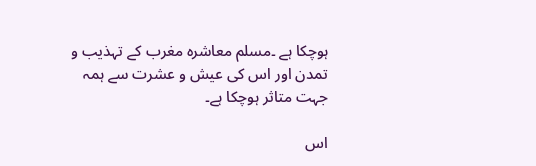ہوچکا ہے ۔مسلم معاشرہ مغرب کے تہذیب و تمدن اور اس کی عیش و عشرت سے ہمہ جہت متاثر ہوچکا ہے۔

اس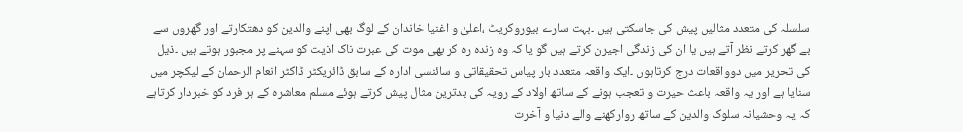سلسلہ کی متعدد مثالیں پیش کی جاسکتی ہیں ۔بہت سارے بیوروکریٹ ،اعلیٰ و اغنیا خاندان کے لوگ بھی اپنے والدین کو دھتکارتے اور گھروں سے بے گھر کرتے نظر آتے ہیں یا ان کی زندگی اجیرن کرتے ہیں گو یا کہ وہ زندہ رہ کر بھی موت کی عبرت ناک اذیت کو سہنے پر مجبور ہوتے ہیں ۔ذیل کی تحریر میں دوواقعات درج کرتاہوں ۔ایک واقعہ متعدد بار پیاس تحقیقاتی و سائنسی ادارہ کے سابق ڈائریکٹر ڈاکٹر انعام الرحمان کے لیکچر میں سنایا ہے اور یہ واقعہ باعث حیرت و تعجب ہونے کے ساتھ اولاد کے رویہ کی بدترین مثال پیش کرتے ہوئے مسلم معاشرہ کے ہر فرد کو خبردار کرتاہے کہ یہ وحشیانہ سلوک والدین کے ساتھ روارکھنے والے دنیا و آخرت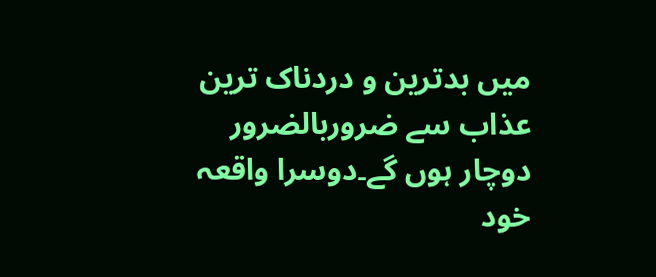میں بدترین و دردناک ترین عذاب سے ضروربالضرور دوچار ہوں گے۔دوسرا واقعہ خود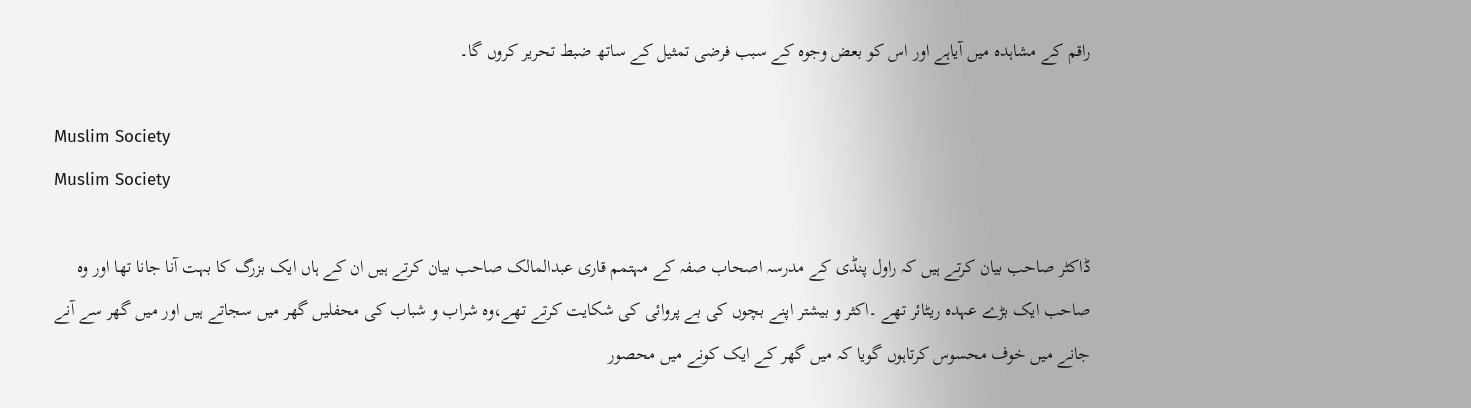راقم کے مشاہدہ میں آیاہے اور اس کو بعض وجوہ کے سبب فرضی تمثیل کے ساتھ ضبط تحریر کروں گا۔

Muslim Society
Muslim Society

ڈاکٹر صاحب بیان کرتے ہیں کہ راول پنڈی کے مدرسہ اصحاب صفہ کے مہتمم قاری عبدالمالک صاحب بیان کرتے ہیں ان کے ہاں ایک بزرگ کا بہت آنا جانا تھا اور وہ صاحب ایک بڑے عہدہ ریٹائر تھے ۔اکثر و بیشتر اپنے بچوں کی بے پروائی کی شکایت کرتے تھے،وہ شراب و شباب کی محفلیں گھر میں سجاتے ہیں اور میں گھر سے آنے جانے میں خوف محسوس کرتاہوں گویا کہ میں گھر کے ایک کونے میں محصور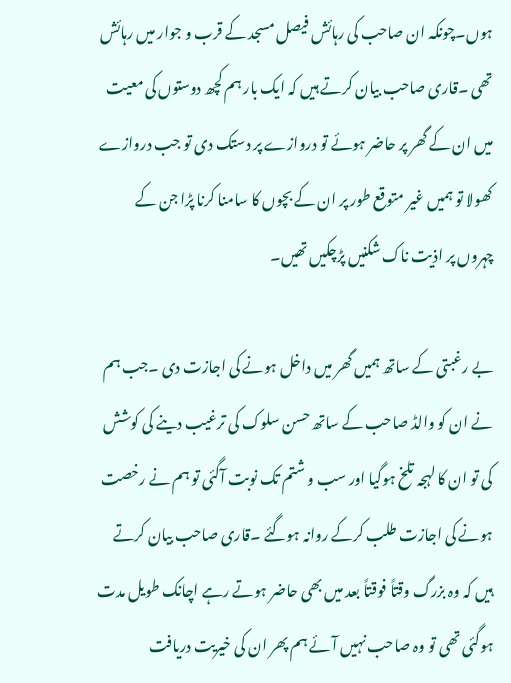ہوں۔چونکہ ان صاحب کی رہائش فیصل مسجد کے قرب و جوار میں رہائش تھی ۔قاری صاحب بیان کرتے ہیں کہ ایک بار ہم کچھ دوستوں کی معیت میں ان کے گھر پر حاضر ہوئے تو دروازے پر دستک دی تو جب دروازے کھولا تو ہمیں غیر متوقع طور پر ان کے بچوں کا سامنا کرنا پڑا جن کے چہروں پر اذیت ناک شکنیں پڑچکیں تھیں۔

بے رغبتی کے ساتھ ہمیں گھر میں داخل ہونے کی اجازت دی ۔جب ہم نے ان کو والڈ صاحب کے ساتھ حسن سلوک کی ترغیب دینے کی کوشش کی تو ان کا لہجہ تلخ ہوگیا اور سب و شتم تک نوبت آگئی تو ہم نے رخصت ہونے کی اجازت طلب کرکے روانہ ہوگئے ۔قاری صاحب بیان کرتے ہیں کہ وہ بزرگ وقتاً فوقتاً بعد میں بھی حاضر ہوتے رہے اچانک طویل مدت ہوگئی تھی تو وہ صاحب نہیں آئے ہم پھر ان کی خیریت دریافت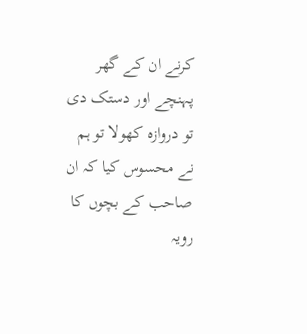کرنے ان کے گھر پہنچے اور دستک دی تو دروازہ کھولا تو ہم نے محسوس کیا کہ ان صاحب کے بچوں کا رویہ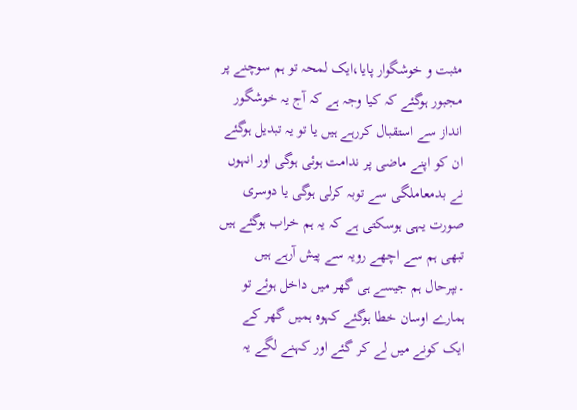مثبت و خوشگوار پایا،ایک لمحہ تو ہم سوچنے پر مجبور ہوگئے کہ کیا وجہ ہے کہ آج یہ خوشگور انداز سے استقبال کررہے ہیں یا تو یہ تبدیل ہوگئے ان کو اپنے ماضی پر ندامت ہوئی ہوگی اور انہوں نے بدمعاملگی سے توبہ کرلی ہوگی یا دوسری صورت یہی ہوسکتی ہے کہ یہ ہم خراب ہوگئے ہیں تبھی ہم سے اچھے رویہ سے پیش آرہے ہیں ۔بپرحال ہم جیسے ہی گھر میں داخل ہوئے تو ہمارے اوسان خطا ہوگئے کہوہ ہمیں گھر کے ایک کونے میں لے کر گئے اور کہنے لگے یہ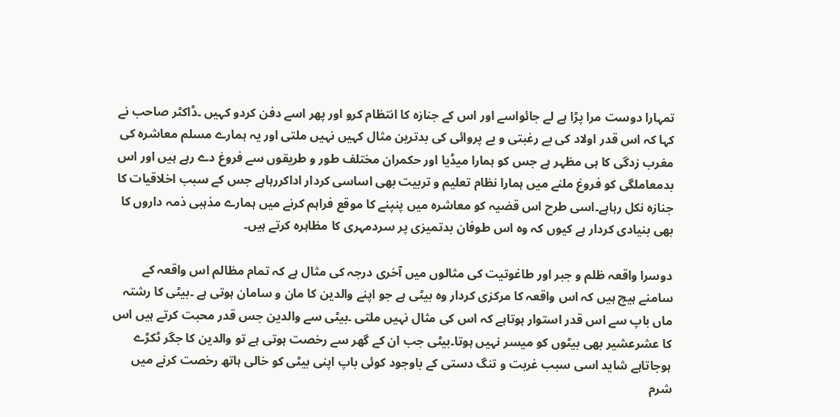تمہارا دوست مرا پڑا ہے لے جائواسے اور اس کے جنازہ کا انتظام کرو اور پھر اسے دفن کردو کہیں ۔ڈاکٹر صاحب نے کہا کہ اس قدر اولاد کی بے رغبتی و بے پروائی کی بدترین مثال کہیں نہیں ملتی اور یہ ہمارے مسلم معاشرہ کی مغرب زدگی کا ہی مظہر ہے جس کو ہمارا میڈیا اور حکمران مختلف طور و طریقوں سے فروغ دے رہے ہیں اور اس بدمعاملگی کو فروغ ملنے میں ہمارا نظام تعلیم و تربیت بھی اساسی کردار اداکررہاہے جس کے سبب اخلاقیات کا جنازہ نکل رہاہے۔اسی طرح اس قضیہ کو معاشرہ میں پنپنے کا موقع فراہم کرنے میں ہمارے مذہبی ذمہ داروں کا بھی بنیادی کردار ہے کیوں کہ وہ اس طوفان بدتمیزی پر سردمہری کا مظاہرہ کرتے ہیں۔

دوسرا واقعہ ظلم و جبر اور طاغوتیت کی مثالوں میں آخری درجہ کی مثال ہے کہ تمام مظالم اس واقعہ کے سامنے ہیچ ہیں کہ اس واقعہ کا مرکزی کردار وہ بیٹی ہے جو اپنے والدین کا مان و سامان ہوتی ہے ۔بیٹی کا رشتہ ماں باپ سے اس قدر استوار ہوتاہے کہ اس کی مثال نہیں ملتی ۔بیٹی سے والدین جس قدر محبت کرتے ہیں اس کا عشرعشیر بھی بیٹوں کو میسر نہیں ہوتا۔بیٹی جب ان کے گھر سے رخصت ہوتی ہے تو والدین کا جگر ٹکڑے ہوجاتاہے شاید اسی سبب غربت و تنگ دستی کے باوجود کوئی باپ اپنی بیٹی کو خالی ہاتھ رخصت کرنے میں شرم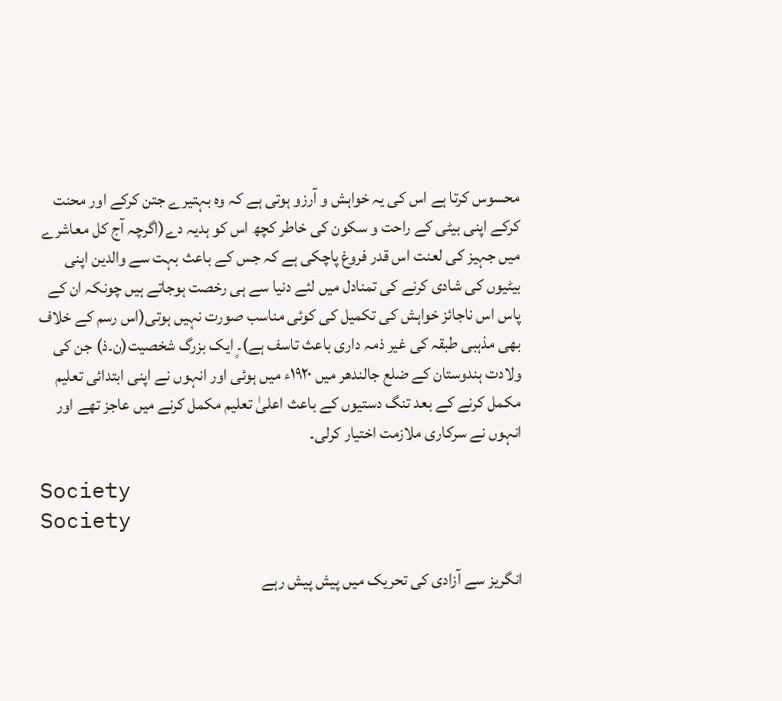محسوس کرتا ہے اس کی یہ خواہش و آرزو ہوتی ہے کہ وہ بہتیرے جتن کرکے اور محنت کرکے اپنی بیٹی کے راحت و سکون کی خاطر کچھ اس کو ہدیہ دے(اگرچہ آج کل معاشرے میں جہیز کی لعنت اس قدر فروغ پاچکی ہے کہ جس کے باعث بہت سے والدین اپنی بیٹیوں کی شادی کرنے کی تمنادل میں لئے دنیا سے ہی رخصت ہوجاتے ہیں چونکہ ان کے پاس اس ناجائز خواہش کی تکمیل کی کوئی مناسب صورت نہیں ہوتی(اس رسم کے خلاف بھی مذہبی طبقہ کی غیر ذمہ داری باعث تاسف ہے)۔ٍ ایک بزرگ شخصیت(ن۔ذ) جن کی ولادت ہندوستان کے ضلع جالندھر میں ١٩٢٠ء میں ہوئی اور انہوں نے اپنی ابتدائی تعلیم مکمل کرنے کے بعد تنگ دستیوں کے باعث اعلیٰ تعلیم مکمل کرنے میں عاجز تھے اور انہوں نے سرکاری ملازمت اختیار کرلی۔

Society
Society

انگریز سے آزادی کی تحریک میں پیش پیش رہے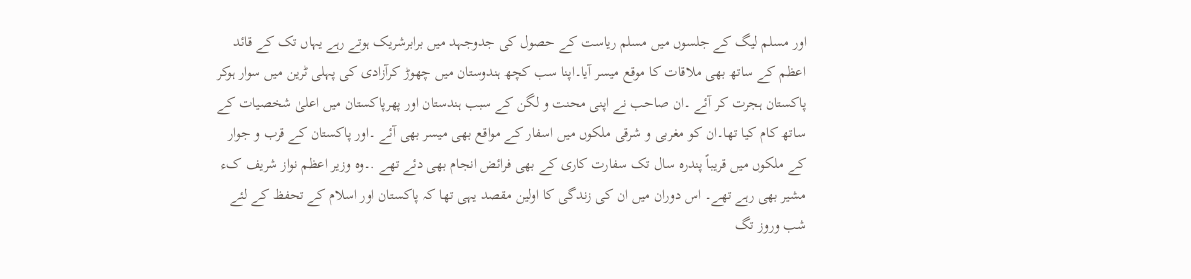اور مسلم لیگ کے جلسوں میں مسلم ریاست کے حصول کی جدوجہد میں برابرشریک ہوتے رہے یہاں تک کے قائد اعظم کے ساتھ بھی ملاقات کا موقع میسر آیا۔اپنا سب کچھ ہندوستان میں چھوڑ کرآزادی کی پہلی ٹرین میں سوار ہوکر پاکستان ہجرت کر آئے ۔ان صاحب نے اپنی محنت و لگن کے سبب ہندستان اور پھرپاکستان میں اعلیٰ شخصیات کے ساتھ کام کیا تھا۔ان کو مغربی و شرقی ملکوں میں اسفار کے مواقع بھی میسر بھی آئے ۔اور پاکستان کے قرب و جوار کے ملکوں میں قریباً پندرہ سال تک سفارت کاری کے بھی فرائض انجام بھی دئے تھے .۔وہ وزیر اعظم نواز شریف کء مشیر بھی رہے تھے۔ اس دوران میں ان کی زندگی کا اولین مقصد یہی تھا کہ پاکستان اور اسلام کے تحفظ کے لئے شب وروز تگ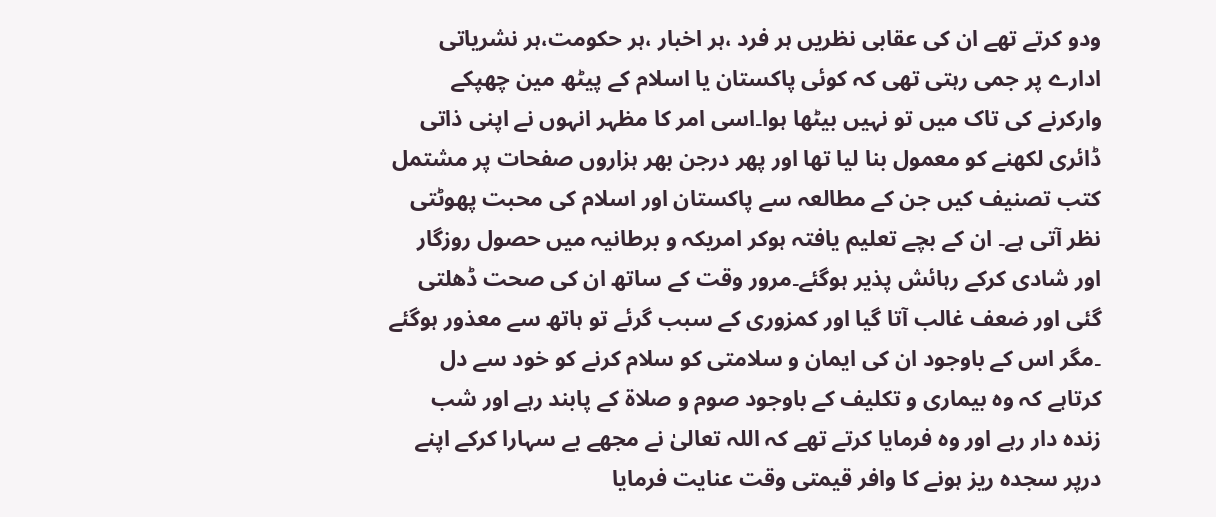ودو کرتے تھے ان کی عقابی نظریں ہر فرد ،ہر اخبار ،ہر حکومت،ہر نشریاتی ادارے پر جمی رہتی تھی کہ کوئی پاکستان یا اسلام کے پیٹھ مین چھپکے وارکرنے کی تاک میں تو نہیں بیٹھا ہوا۔اسی امر کا مظہر انہوں نے اپنی ذاتی ڈائری لکھنے کو معمول بنا لیا تھا اور پھر درجن بھر ہزاروں صفحات پر مشتمل کتب تصنیف کیں جن کے مطالعہ سے پاکستان اور اسلام کی محبت پھوٹتی نظر آتی ہے۔ ان کے بچے تعلیم یافتہ ہوکر امریکہ و برطانیہ میں حصول روزگار اور شادی کرکے رہائش پذیر ہوگئے۔مرور وقت کے ساتھ ان کی صحت ڈھلتی گئی اور ضعف غالب آتا گیا اور کمزوری کے سبب گرئے تو ہاتھ سے معذور ہوگئے ۔مگر اس کے باوجود ان کی ایمان و سلامتی کو سلام کرنے کو خود سے دل کرتاہے کہ وہ بیماری و تکلیف کے باوجود صوم و صلاة کے پابند رہے اور شب زندہ دار رہے اور وہ فرمایا کرتے تھے کہ اللہ تعالیٰ نے مجھے بے سہارا کرکے اپنے درپر سجدہ ریز ہونے کا وافر قیمتی وقت عنایت فرمایا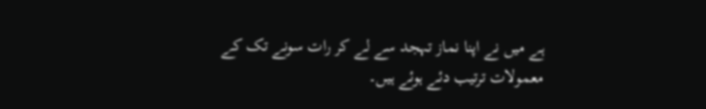ہے میں نے اپنا نماز تہجد سے لے کر رات سونے تک کے معمولات ترتیب دئے ہوئے ہیں۔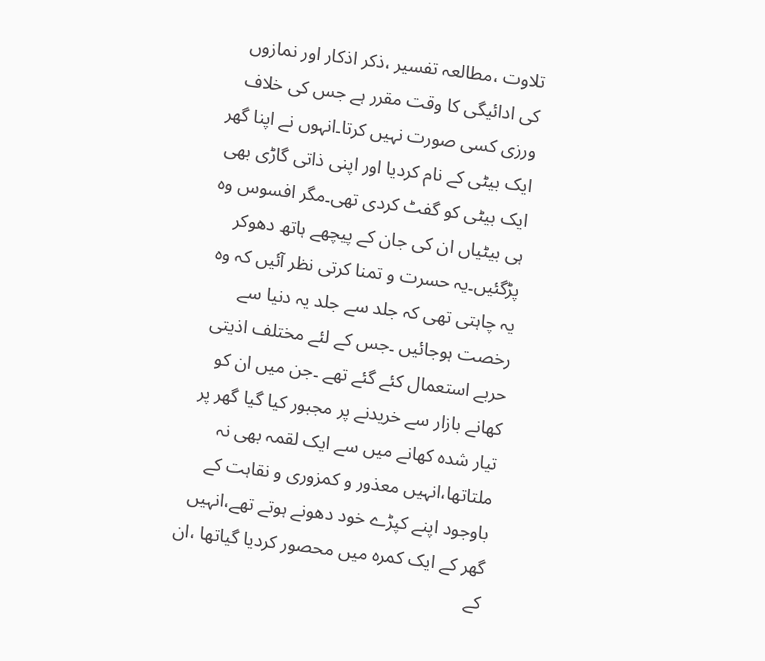تلاوت ،مطالعہ تفسیر ،ذکر اذکار اور نمازوں کی ادائیگی کا وقت مقرر ہے جس کی خلاف ورزی کسی صورت نہیں کرتا۔انہوں نے اپنا گھر ایک بیٹی کے نام کردیا اور اپنی ذاتی گاڑی بھی ایک بیٹی کو گفٹ کردی تھی۔مگر افسوس وہ ہی بیٹیاں ان کی جان کے پیچھے ہاتھ دھوکر پڑگئیں۔یہ حسرت و تمنا کرتی نظر آئیں کہ وہ یہ چاہتی تھی کہ جلد سے جلد یہ دنیا سے رخصت ہوجائیں ۔جس کے لئے مختلف اذیتی حربے استعمال کئے گئے تھے ۔جن میں ان کو کھانے بازار سے خریدنے پر مجبور کیا گیا گھر پر تیار شدہ کھانے میں سے ایک لقمہ بھی نہ ملتاتھا،انہیں معذور و کمزوری و نقاہت کے باوجود اپنے کپڑے خود دھونے ہوتے تھے،انہیں گھر کے ایک کمرہ میں محصور کردیا گیاتھا ،ان کے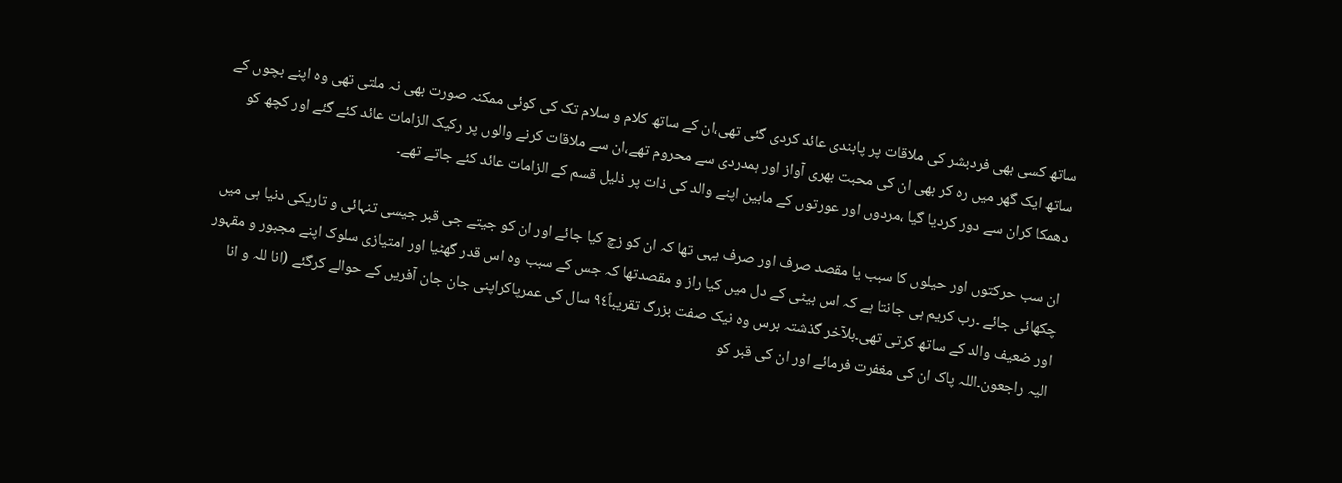ساتھ کسی بھی فردبشر کی ملاقات پر پابندی عائد کردی گئی تھی،ان کے ساتھ کلام و سلام تک کی کوئی ممکنہ صورت بھی نہ ملتی تھی وہ اپنے بچوں کے ساتھ ایک گھر میں رہ کر بھی ان کی محبت بھری آواز اور ہمدردی سے محروم تھے،ان سے ملاقات کرنے والوں پر رکیک الزامات عائد کئے گئے اور کچھ کو دھمکا کران سے دور کردیا گیا ،مردوں اور عورتوں کے مابین اپنے والد کی ذات پر ذلیل قسم کے الزامات عائد کئے جاتے تھے۔

ان سب حرکتوں اور حیلوں کا سبب یا مقصد صرف اور صرف یہی تھا کہ ان کو زچ کیا جائے اور ان کو جیتے جی قبر جیسی تنہائی و تاریکی دنیا ہی میں چکھائی جائے ۔رب کریم ہی جانتا ہے کہ اس بیٹی کے دل میں کیا راز و مقصدتھا کہ جس کے سبب وہ اس قدر گھٹیا اور امتیازی سلوک اپنے مجبور و مقہور اور ضعیف والد کے ساتھ کرتی تھی۔بلآخر گذشتہ برس وہ نیک صفت بزرگ تقریباً٩٤ سال کی عمرپاکراپنی جان جان آفریں کے حوالے کرگئے (انا للہ و انا الیہ راجعون۔اللہ پاک ان کی مغفرت فرمائے اور ان کی قبر کو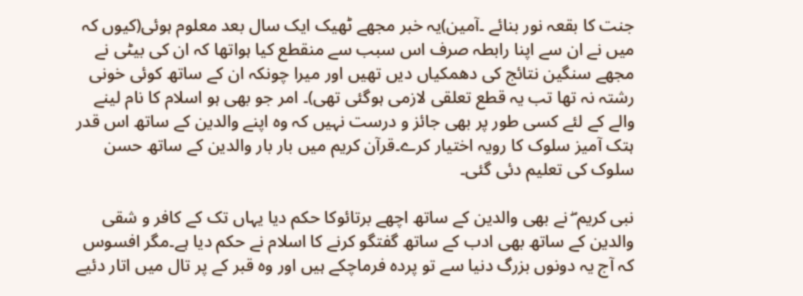جنت کا بقعہ نور بنائے ۔آمین)یہ خبر مجھے ٹھیک ایک سال بعد معلوم ہوئی(کیوں کہ میں نے ان سے اپنا رابطہ صرف اس سبب سے منقطع کیا ہواتھا کہ ان کی بیٹی نے مجھے سنگین نتائج کی دھمکیاں دیں تھیں اور میرا چونکہ ان کے ساتھ کوئی خونی رشتہ نہ تھا تب یہ قطع تعلقی لازمی ہوگئی تھی)۔ امر جو بھی ہو اسلام کا نام لینے والے کے لئے کسی طور پر بھی جائز و درست نہیں کہ وہ اپنے والدین کے ساتھ اس قدر ہتک آمیز سلوک کا رویہ اختیار کرے۔قرآن کریم میں بار بار والدین کے ساتھ حسن سلوک کی تعلیم دئی گئی۔

نبی کریم ۖ نے بھی والدین کے ساتھ اچھے برتائوکا حکم دیا یہاں تک کے کافر و شقی والدین کے ساتھ بھی ادب کے ساتھ گفتگو کرنے کا اسلام نے حکم دیا ہے۔مگر افسوس کہ آج یہ دونوں بزرگ دنیا سے تو پردہ فرماچکے ہیں اور وہ قبر کے پر تال میں اتار دئیے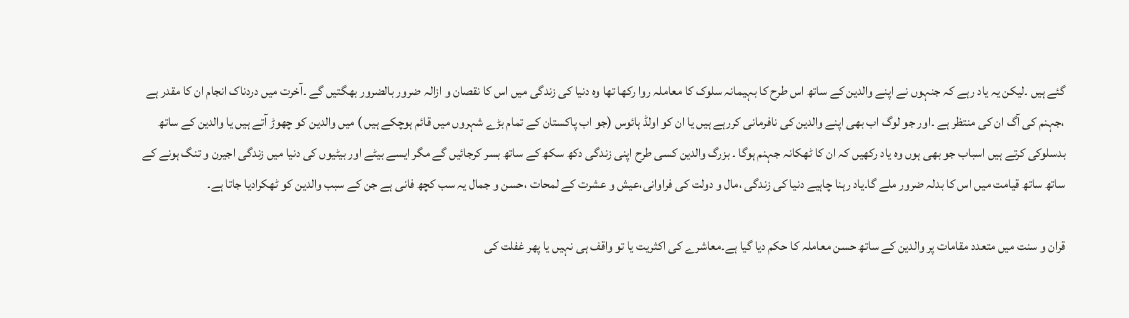گئے ہیں ۔لیکن یہ یاد رہے کہ جنہوں نے اپنے والدین کے ساتھ اس طرح کا بہیمانہ سلوک کا معاملہ روا رکھا تھا وہ دنیا کی زندگی میں اس کا نقصان و ازالہ ضرور بالضرور بھگتیں گے ۔آخرت میں دردناک انجام ان کا مقدر ہے ،جہنم کی آگ ان کی منتظر ہے ۔اور جو لوگ اب بھی اپنے والدین کی نافرمانی کررہے ہیں یا ان کو اولڈ ہائوس (جو اب پاکستان کے تمام بڑے شہروں میں قائم ہوچکے ہیں ) میں والدین کو چھوڑ آتے ہیں یا والدین کے ساتھ بدسلوکی کرتے ہیں اسباب جو بھی ہوں وہ یاد رکھیں کہ ان کا ٹھکانہ جہنم ہوگا ۔ بزرگ والدین کسی طرح اپنی زندگی دکھ سکھ کے ساتھ بسر کرجائیں گے مگر ایسے بیٹے اور بیٹیوں کی دنیا میں زندگی اجیرن و تنگ ہونے کے ساتھ ساتھ قیامت میں اس کا بدلہ ضرور ملے گا۔یاد رہنا چاہیے دنیا کی زندگی ،مال و دولت کی فراوانی،عیش و عشرت کے لمحات ،حسن و جمال یہ سب کچھ فانی ہے جن کے سبب والدین کو ٹھکرادیا جاتا ہے۔

قران و سنت میں متعدد مقامات پر والدین کے ساتھ حسن معاملہ کا حکم دیا گیا ہے۔معاشرے کی اکثریت یا تو واقف ہی نہیں یا پھر غفلت کی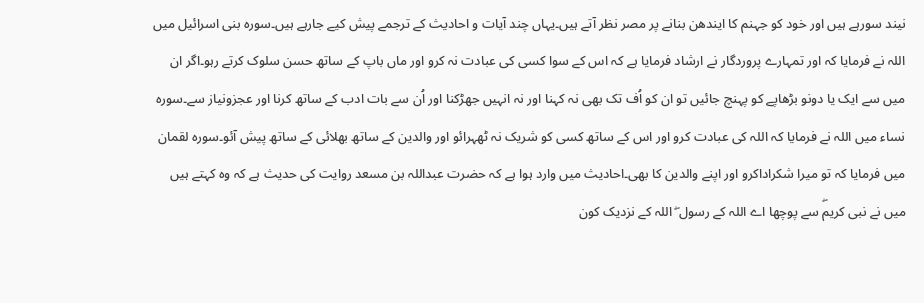نیند سورہے ہیں اور خود کو جہنم کا ایندھن بنانے پر مصر نظر آتے ہیں۔یہاں چند آیات و احادیث کے ترجمے پیش کیے جارہے ہیں۔سورہ بنی اسرائیل میں اللہ نے فرمایا کہ اور تمہارے پروردگار نے ارشاد فرمایا ہے کہ اس کے سوا کسی کی عبادت نہ کرو اور ماں باپ کے ساتھ حسن سلوک کرتے رہو۔اگر ان میں سے ایک یا دونو بڑھاپے کو پہنچ جائیں تو ان کو اُف تک بھی نہ کہنا اور نہ انہیں جھڑکنا اور اُن سے بات ادب کے ساتھ کرنا اور عجزونیاز سے۔سورہ نساء میں اللہ نے فرمایا کہ اللہ کی عبادت کرو اور اس کے ساتھ کسی کو شریک نہ ٹھہرائو اور والدین کے ساتھ بھلائی کے ساتھ پیش آئو۔سورہ لقمان میں فرمایا کہ تو میرا شکراداکرو اور اپنے والدین کا بھی۔احادیث میں وارد ہوا ہے کہ حضرت عبداللہ بن مسعد روایت کی حدیث ہے کہ وہ کہتے ہیں میں نے نبی کریمۖ سے پوچھا اے اللہ کے رسول ۖ اللہ کے نزدیک کون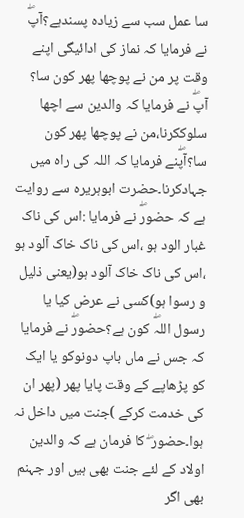سا عمل سب سے زیادہ پسندہے؟آپۖ نے فرمایا کہ نماز کی ادائیگی اپنے وقت پر من نے پوچھا پھر کون سا؟ آپۖ نے فرمایا کہ والدین سے اچھا سلوککرنا،من نے پوچھا پھر کون سا؟آپۖنے فرمایا کہ اللہ کی راہ میں جہادکرنا۔حضرت ابوہریرہ سے روایت ہے کہ حضورۖ نے فرمایا :اس کی ناک غبار الود ہو ،اس کی ناک خاک آلود ہو ،اس کی ناک خاک آلود ہو(یعنی ذلیل و رسوا ہو)کسی نے عرض کیا یا رسول اللہۖ کون ہے؟حضورۖ نے فرمایا کہ جس نے ماں باپ دونوکو یا ایک کو پڑھاپے کے وقت پایا پھر (پھر ان کی خدمت کرکے )جنت میں داخل نہ ہوا۔حضور ۖ کا فرمان ہے کہ والدین اولاد کے لئے جنت بھی ہیں اور جہنم بھی اگر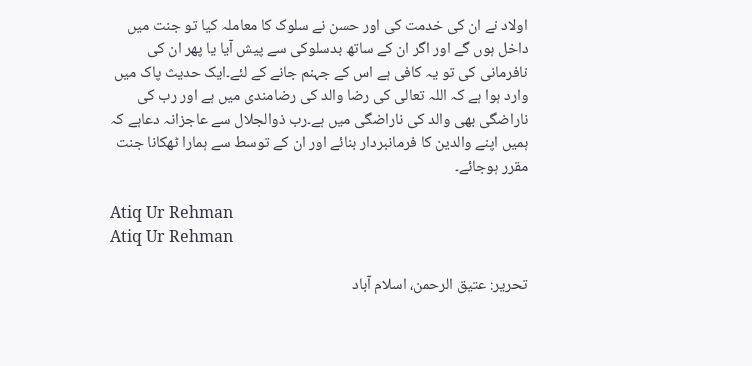اولاد نے ان کی خدمت کی اور حسن نے سلوک کا معاملہ کیا تو جنت میں داخل ہوں گے اور اگر ان کے ساتھ بدسلوکی سے پیش آیا یا پھر ان کی نافرمانی کی تو یہ کافی ہے اس کے جہنم جانے کے لئے۔ایک حدیث پاک میں وارد ہوا ہے کہ اللہ تعالی کی رضا والد کی رضامندی میں ہے اور رب کی ناراضگی بھی والد کی ناراضگی میں ہے۔رب ذوالجلال سے عاجزانہ دعاہے کہ ہمیں اپنے والدین کا فرمانبردار بنائے اور ان کے توسط سے ہمارا ٹھکانا جنت مقرر ہوجائے۔

Atiq Ur Rehman
Atiq Ur Rehman

تحریر: عتیق الرحمن، اسلام آباد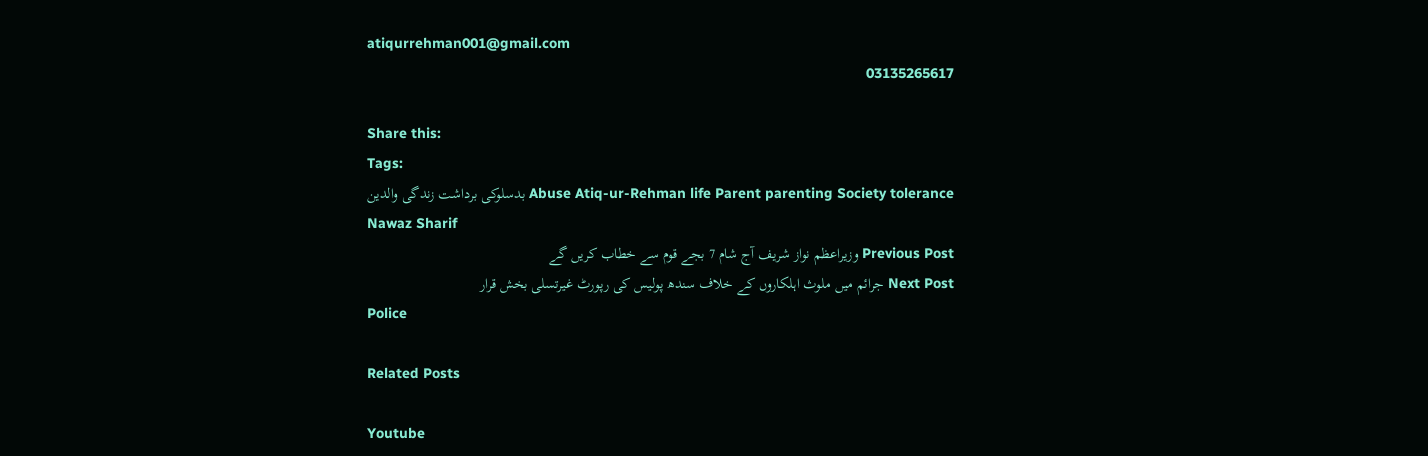atiqurrehman001@gmail.com
03135265617

Share this:
Tags:
Abuse Atiq-ur-Rehman life Parent parenting Society tolerance بدسلوکی برداشت زندگی والدین
Nawaz Sharif
Previous Post وزیراعظم نواز شریف آج شام 7 بجے قوم سے خطاب کریں گے
Next Post جرائم میں ملوث اہلکاروں کے خلاف سندھ پولیس کی رپورٹ غیرتسلی بخش قرار
Police

Related Posts

Youtube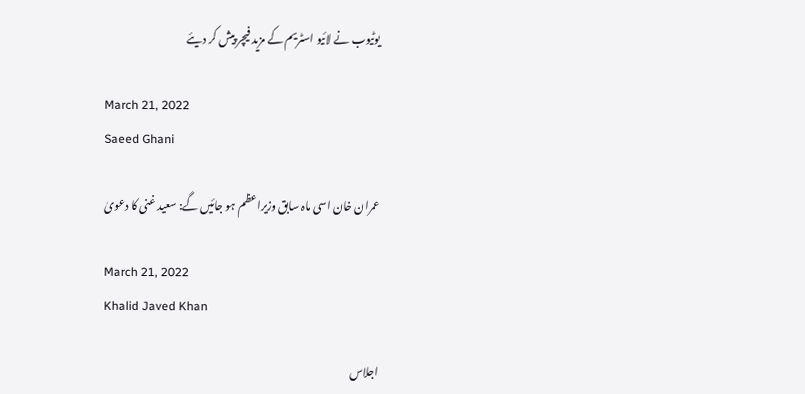یوٹیوب نے لائیو اسٹریم کے مزید فیچر پیش کر دیئے

March 21, 2022
Saeed Ghani

عمران خان اسی ماہ سابق وزیراعظم ہو جائیں گے: سعید غنی کا دعویٰ

March 21, 2022
Khalid Javed Khan

اجلاس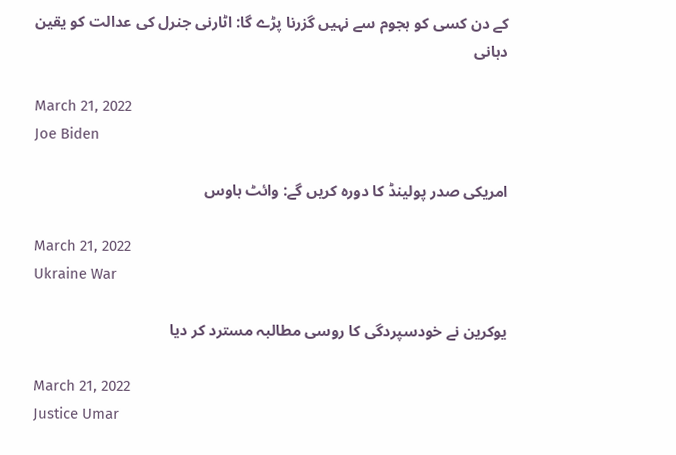کے دن کسی کو ہجوم سے نہیں گزرنا پڑے گا: اٹارنی جنرل کی عدالت کو یقین دہانی

March 21, 2022
Joe Biden

امریکی صدر پولینڈ کا دورہ کریں گے: وائٹ ہاوس

March 21, 2022
Ukraine War

یوکرین نے خودسپردگی کا روسی مطالبہ مسترد کر دیا

March 21, 2022
Justice Umar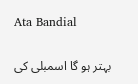Ata Bandial

بہتر ہو گا اسمبلی کی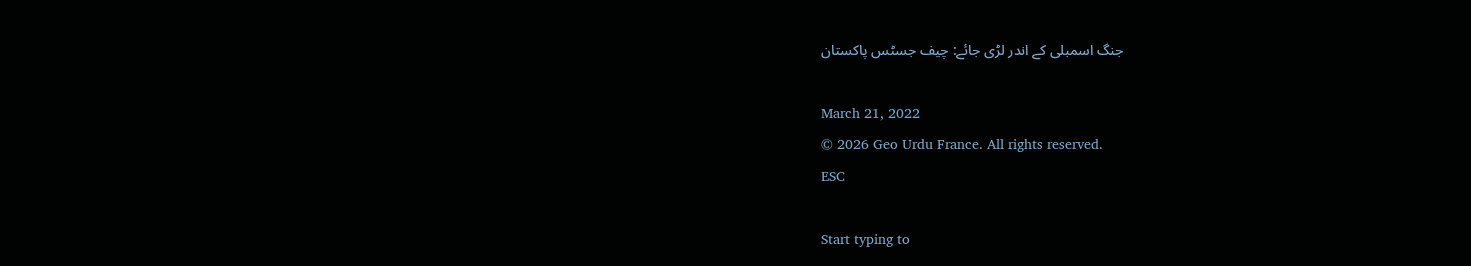جنگ اسمبلی کے اندر لڑی جائے: چیف جسٹس پاکستان

March 21, 2022
© 2026 Geo Urdu France. All rights reserved.
ESC

Start typing to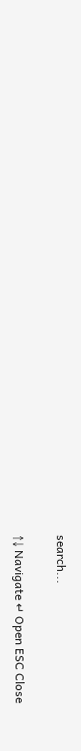search...

↑↓ Navigate ↵ Open ESC Close